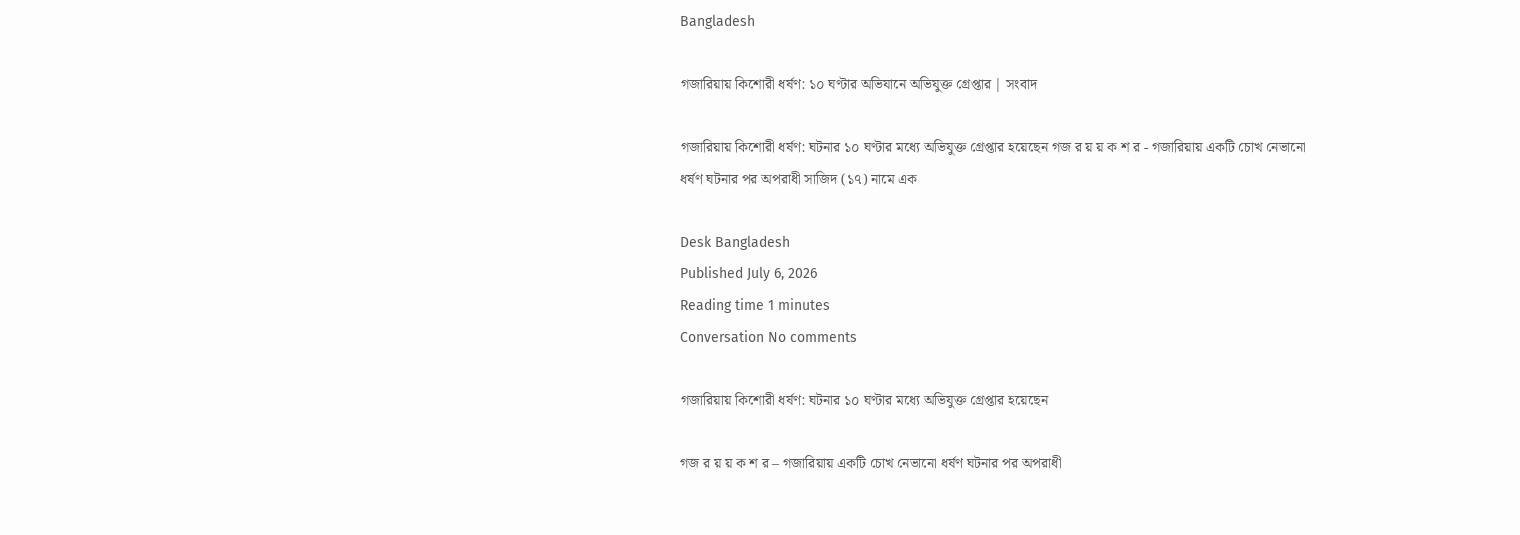Bangladesh

গজারিয়ায় কিশোরী ধর্ষণ: ১০ ঘণ্টার অভিযানে অভিযুক্ত গ্রেপ্তার | সংবাদ

গজারিয়ায় কিশোরী ধর্ষণ: ঘটনার ১০ ঘণ্টার মধ্যে অভিযুক্ত গ্রেপ্তার হয়েছেন গজ র য় য় ক শ র - গজারিয়ায় একটি চোখ নেভানো ধর্ষণ ঘটনার পর অপরাধী সাজিদ (১৭) নামে এক

Desk Bangladesh
Published July 6, 2026
Reading time 1 minutes
Conversation No comments

গজারিয়ায় কিশোরী ধর্ষণ: ঘটনার ১০ ঘণ্টার মধ্যে অভিযুক্ত গ্রেপ্তার হয়েছেন

গজ র য় য় ক শ র – গজারিয়ায় একটি চোখ নেভানো ধর্ষণ ঘটনার পর অপরাধী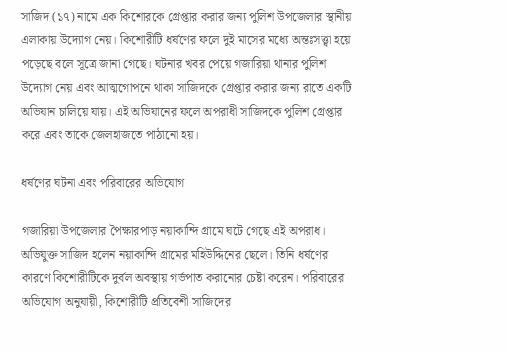সাজিদ (১৭) নামে এক কিশোরকে গ্রেপ্তার করার জন্য পুলিশ উপজেলার স্থানীয় এলাকায় উদ্যোগ নেয়। কিশোরীটি ধর্ষণের ফলে দুই মাসের মধ্যে অন্তঃসত্ত্বা হয়ে পড়েছে বলে সূত্রে জানা গেছে। ঘটনার খবর পেয়ে গজারিয়া থানার পুলিশ উদ্যোগ নেয় এবং আত্মগোপনে থাকা সাজিদকে গ্রেপ্তার করার জন্য রাতে একটি অভিযান চালিয়ে যায়। এই অভিযানের ফলে অপরাধী সাজিদকে পুলিশ গ্রেপ্তার করে এবং তাকে জেলহাজতে পাঠানো হয়।

ধর্ষণের ঘটনা এবং পরিবারের অভিযোগ

গজারিয়া উপজেলার পৈক্ষারপাড় নয়াকান্দি গ্রামে ঘটে গেছে এই অপরাধ। অভিযুক্ত সাজিদ হলেন নয়াকান্দি গ্রামের মহিউদ্দিনের ছেলে। তিনি ধর্ষণের কারণে কিশোরীটিকে দুর্বল অবস্থায় গর্ভপাত করানোর চেষ্টা করেন। পরিবারের অভিযোগ অনুযায়ী, কিশোরীটি প্রতিবেশী সাজিদের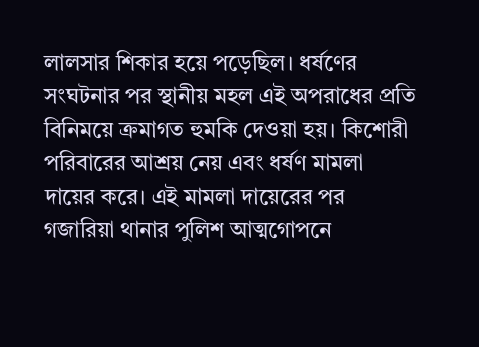লালসার শিকার হয়ে পড়েছিল। ধর্ষণের সংঘটনার পর স্থানীয় মহল এই অপরাধের প্রতি বিনিময়ে ক্রমাগত হুমকি দেওয়া হয়। কিশোরী পরিবারের আশ্রয় নেয় এবং ধর্ষণ মামলা দায়ের করে। এই মামলা দায়েরের পর গজারিয়া থানার পুলিশ আত্মগোপনে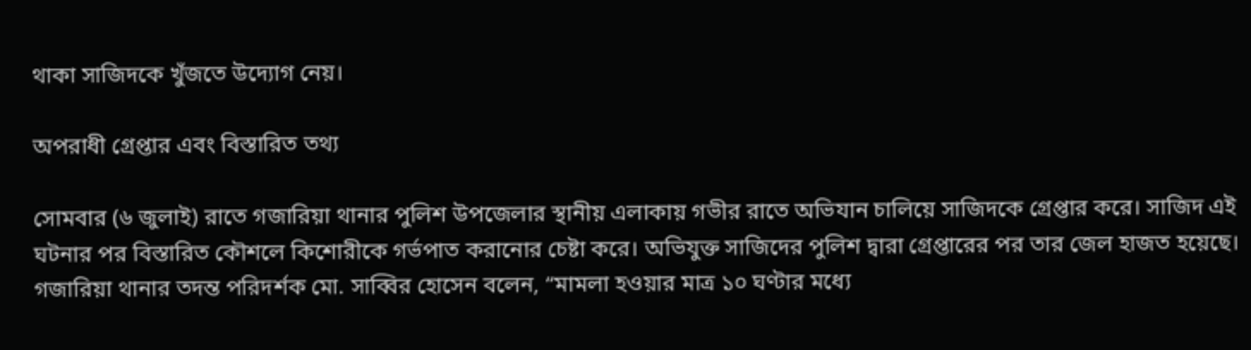থাকা সাজিদকে খুঁজতে উদ্যোগ নেয়।

অপরাধী গ্রেপ্তার এবং বিস্তারিত তথ্য

সোমবার (৬ জুলাই) রাতে গজারিয়া থানার পুলিশ উপজেলার স্থানীয় এলাকায় গভীর রাতে অভিযান চালিয়ে সাজিদকে গ্রেপ্তার করে। সাজিদ এই ঘটনার পর বিস্তারিত কৌশলে কিশোরীকে গর্ভপাত করানোর চেষ্টা করে। অভিযুক্ত সাজিদের পুলিশ দ্বারা গ্রেপ্তারের পর তার জেল হাজত হয়েছে। গজারিয়া থানার তদন্ত পরিদর্শক মো. সাব্বির হোসেন বলেন, “মামলা হওয়ার মাত্র ১০ ঘণ্টার মধ্যে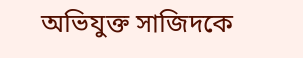অভিযুক্ত সাজিদকে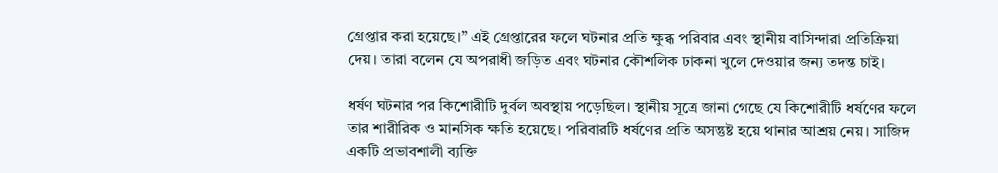গ্রেপ্তার করা হয়েছে।” এই গ্রেপ্তারের ফলে ঘটনার প্রতি ক্ষুব্ধ পরিবার এবং স্থানীয় বাসিন্দারা প্রতিক্রিয়া দেয়। তারা বলেন যে অপরাধী জড়িত এবং ঘটনার কৌশলিক ঢাকনা খুলে দেওয়ার জন্য তদন্ত চাই।

ধর্ষণ ঘটনার পর কিশোরীটি দুর্বল অবস্থায় পড়েছিল। স্থানীয় সূত্রে জানা গেছে যে কিশোরীটি ধর্ষণের ফলে তার শারীরিক ও মানসিক ক্ষতি হয়েছে। পরিবারটি ধর্ষণের প্রতি অসন্তুষ্ট হয়ে থানার আশ্রয় নেয়। সাজিদ একটি প্রভাবশালী ব্যক্তি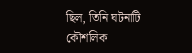ছিল, তিনি ঘটনাটি কৌশলিক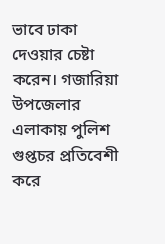ভাবে ঢাকা দেওয়ার চেষ্টা করেন। গজারিয়া উপজেলার এলাকায় পুলিশ গুপ্তচর প্রতিবেশী করে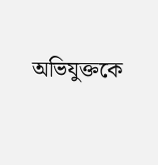অভিযুক্তকে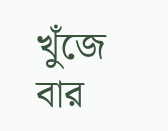খুঁজে বার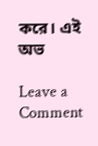করে। এই অভ

Leave a Comment